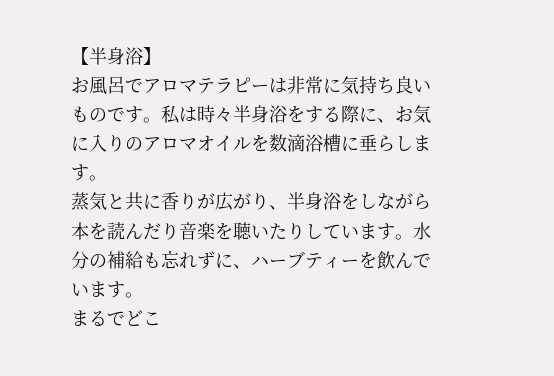【半身浴】
お風呂でアロマテラピーは非常に気持ち良いものです。私は時々半身浴をする際に、お気に入りのアロマオイルを数滴浴槽に垂らします。
蒸気と共に香りが広がり、半身浴をしながら本を読んだり音楽を聴いたりしています。水分の補給も忘れずに、ハーブティーを飲んでいます。
まるでどこ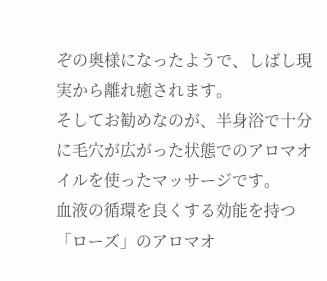ぞの奥様になったようで、しばし現実から離れ癒されます。
そしてお勧めなのが、半身浴で十分に毛穴が広がった状態でのアロマオイルを使ったマッサージです。
血液の循環を良くする効能を持つ「ローズ」のアロマオ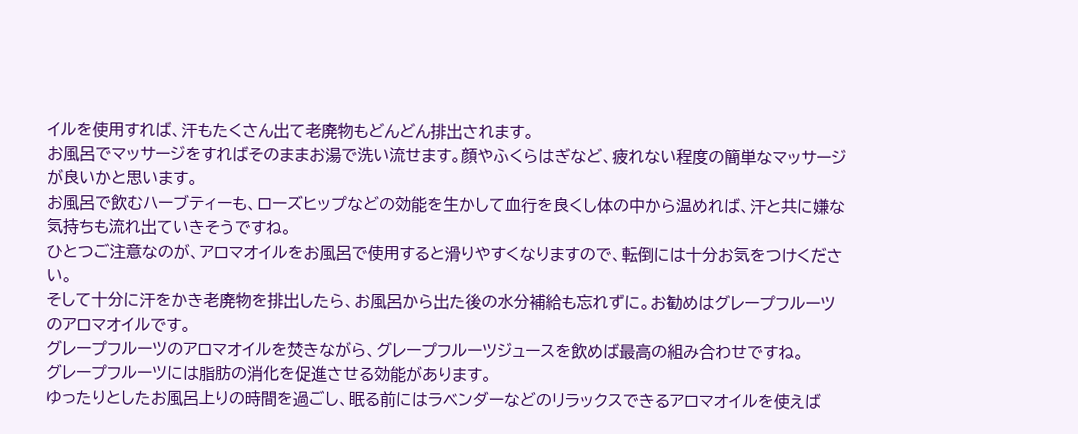イルを使用すれば、汗もたくさん出て老廃物もどんどん排出されます。
お風呂でマッサージをすればそのままお湯で洗い流せます。顔やふくらはぎなど、疲れない程度の簡単なマッサージが良いかと思います。
お風呂で飲むハーブティーも、ローズヒップなどの効能を生かして血行を良くし体の中から温めれば、汗と共に嫌な気持ちも流れ出ていきそうですね。
ひとつご注意なのが、アロマオイルをお風呂で使用すると滑りやすくなりますので、転倒には十分お気をつけください。
そして十分に汗をかき老廃物を排出したら、お風呂から出た後の水分補給も忘れずに。お勧めはグレープフルーツのアロマオイルです。
グレープフルーツのアロマオイルを焚きながら、グレープフルーツジュースを飲めば最高の組み合わせですね。
グレープフルーツには脂肪の消化を促進させる効能があります。
ゆったりとしたお風呂上りの時間を過ごし、眠る前にはラベンダーなどのリラックスできるアロマオイルを使えば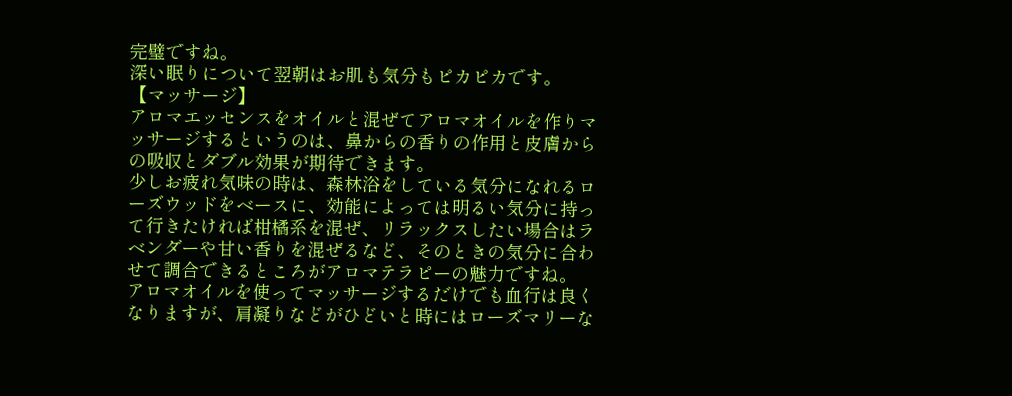完璧ですね。
深い眠りについて翌朝はお肌も気分もピカピカです。
【マッサージ】
アロマエッセンスをオイルと混ぜてアロマオイルを作りマッサージするというのは、鼻からの香りの作用と皮膚からの吸収とダブル効果が期待できます。
少しお疲れ気味の時は、森林浴をしている気分になれるローズウッドをベースに、効能によっては明るい気分に持って行きたければ柑橘系を混ぜ、リラックスしたい場合はラベンダーや甘い香りを混ぜるなど、そのときの気分に合わせて調合できるところがアロマテラピーの魅力ですね。
アロマオイルを使ってマッサージするだけでも血行は良くなりますが、肩凝りなどがひどいと時にはローズマリーな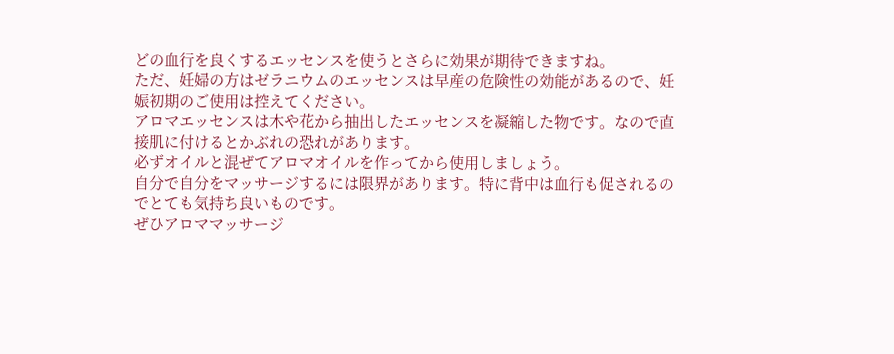どの血行を良くするエッセンスを使うとさらに効果が期待できますね。
ただ、妊婦の方はゼラニウムのエッセンスは早産の危険性の効能があるので、妊娠初期のご使用は控えてください。
アロマエッセンスは木や花から抽出したエッセンスを凝縮した物です。なので直接肌に付けるとかぶれの恐れがあります。
必ずオイルと混ぜてアロマオイルを作ってから使用しましょう。
自分で自分をマッサージするには限界があります。特に背中は血行も促されるのでとても気持ち良いものです。
ぜひアロママッサージ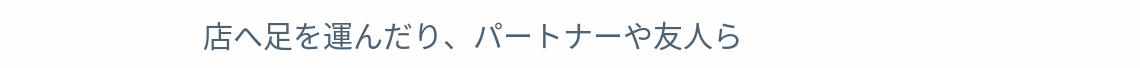店へ足を運んだり、パートナーや友人ら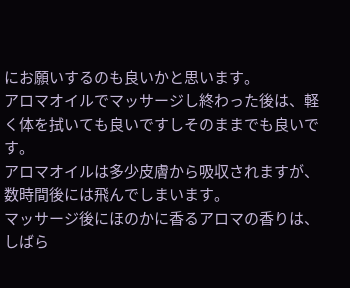にお願いするのも良いかと思います。
アロマオイルでマッサージし終わった後は、軽く体を拭いても良いですしそのままでも良いです。
アロマオイルは多少皮膚から吸収されますが、数時間後には飛んでしまいます。
マッサージ後にほのかに香るアロマの香りは、しばら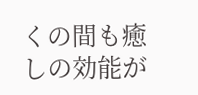くの間も癒しの効能が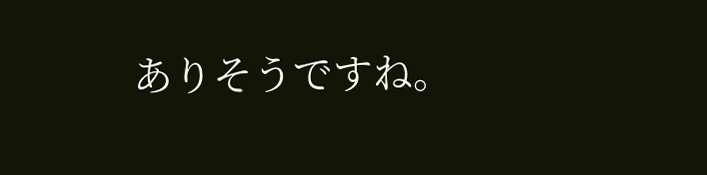ありそうですね。